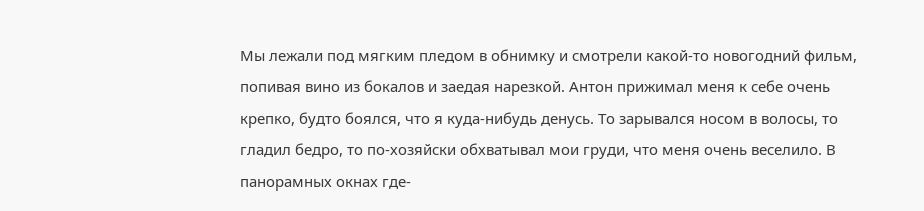Мы лежали под мягким пледом в обнимку и смотрели какой-то новогодний фильм, попивая вино из бокалов и заедая нарезкой. Антон прижимал меня к себе очень крепко, будто боялся, что я куда-нибудь денусь. То зарывался носом в волосы, то гладил бедро, то по-хозяйски обхватывал мои груди, что меня очень веселило. В панорамных окнах где-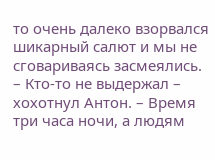то очень далеко взорвался шикарный салют и мы не сговариваясь засмеялись.
– Кто-то не выдержал – хохотнул Антон. – Время три часа ночи, а людям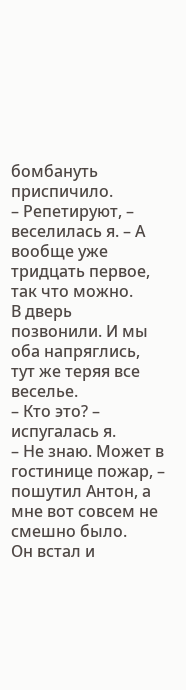бомбануть приспичило.
– Репетируют, – веселилась я. – А вообще уже тридцать первое, так что можно.
В дверь позвонили. И мы оба напряглись, тут же теряя все веселье.
– Кто это? – испугалась я.
– Не знаю. Может в гостинице пожар, – пошутил Антон, а мне вот совсем не смешно было.
Он встал и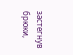застегнув брюки,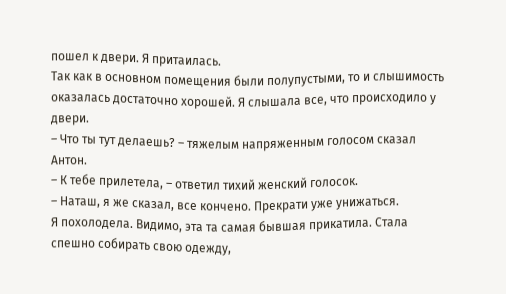пошел к двери. Я притаилась.
Так как в основном помещения были полупустыми, то и слышимость оказалась достаточно хорошей. Я слышала все, что происходило у двери.
– Что ты тут делаешь? – тяжелым напряженным голосом сказал Антон.
– К тебе прилетела, – ответил тихий женский голосок.
– Наташ, я же сказал, все кончено. Прекрати уже унижаться.
Я похолодела. Видимо, эта та самая бывшая прикатила. Стала спешно собирать свою одежду,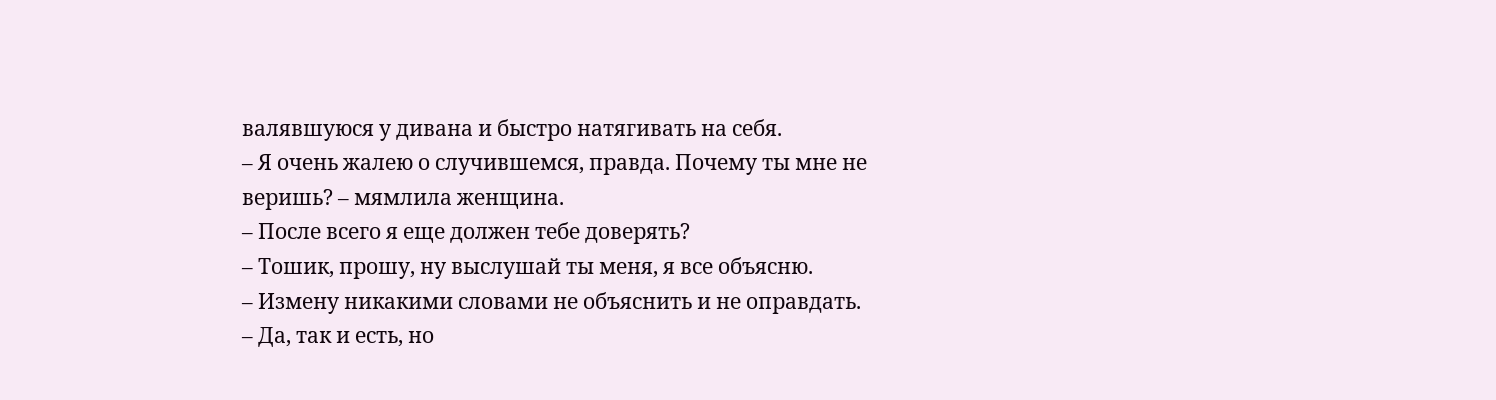валявшуюся у дивана и быстро натягивать на себя.
– Я очень жалею о случившемся, правда. Почему ты мне не веришь? – мямлила женщина.
– После всего я еще должен тебе доверять?
– Тошик, прошу, ну выслушай ты меня, я все объясню.
– Измену никакими словами не объяснить и не оправдать.
– Да, так и есть, но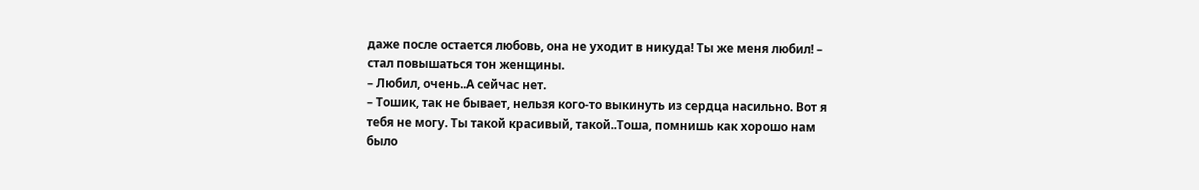даже после остается любовь, она не уходит в никуда! Ты же меня любил! – стал повышаться тон женщины.
– Любил, очень..А сейчас нет.
– Тошик, так не бывает, нельзя кого-то выкинуть из сердца насильно. Вот я тебя не могу. Ты такой красивый, такой..Тоша, помнишь как хорошо нам было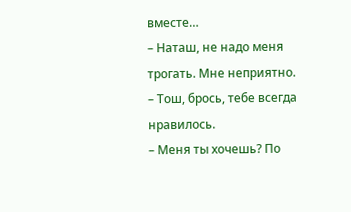вместе…
– Наташ, не надо меня трогать. Мне неприятно.
– Тош, брось, тебе всегда нравилось.
– Меня ты хочешь? По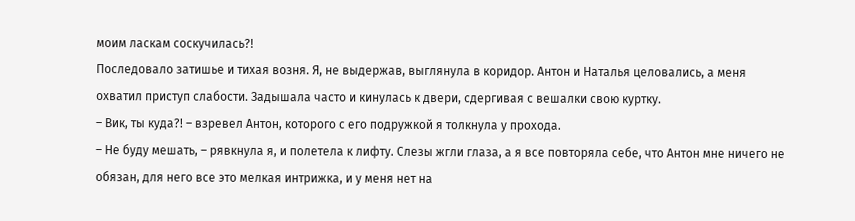моим ласкам соскучилась?!
Последовало затишье и тихая возня. Я, не выдержав, выглянула в коридор. Антон и Наталья целовались, а меня охватил приступ слабости. Задышала часто и кинулась к двери, сдергивая с вешалки свою куртку.
– Вик, ты куда?! – взревел Антон, которого с его подружкой я толкнула у прохода.
– Не буду мешать, – рявкнула я, и полетела к лифту. Слезы жгли глаза, а я все повторяла себе, что Антон мне ничего не обязан, для него все это мелкая интрижка, и у меня нет на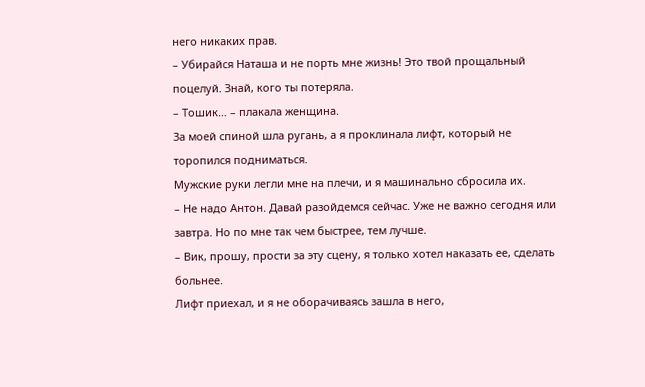него никаких прав.
– Убирайся Наташа и не порть мне жизнь! Это твой прощальный поцелуй. Знай, кого ты потеряла.
– Тошик… – плакала женщина.
За моей спиной шла ругань, а я проклинала лифт, который не торопился подниматься.
Мужские руки легли мне на плечи, и я машинально сбросила их.
– Не надо Антон. Давай разойдемся сейчас. Уже не важно сегодня или завтра. Но по мне так чем быстрее, тем лучше.
– Вик, прошу, прости за эту сцену, я только хотел наказать ее, сделать больнее.
Лифт приехал, и я не оборачиваясь зашла в него,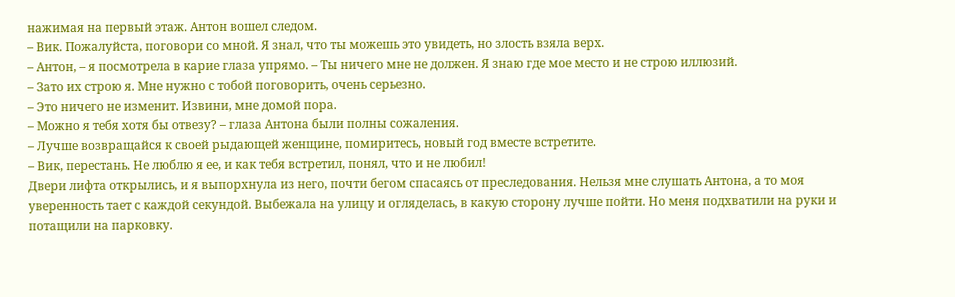нажимая на первый этаж. Антон вошел следом.
– Вик. Пожалуйста, поговори со мной. Я знал, что ты можешь это увидеть, но злость взяла верх.
– Антон, – я посмотрела в карие глаза упрямо. – Ты ничего мне не должен. Я знаю где мое место и не строю иллюзий.
– Зато их строю я. Мне нужно с тобой поговорить, очень серьезно.
– Это ничего не изменит. Извини, мне домой пора.
– Можно я тебя хотя бы отвезу? – глаза Антона были полны сожаления.
– Лучше возвращайся к своей рыдающей женщине, помиритесь, новый год вместе встретите.
– Вик, перестань. Не люблю я ее, и как тебя встретил, понял, что и не любил!
Двери лифта открылись, и я выпорхнула из него, почти бегом спасаясь от преследования. Нельзя мне слушать Антона, а то моя уверенность тает с каждой секундой. Выбежала на улицу и огляделась, в какую сторону лучше пойти. Но меня подхватили на руки и потащили на парковку.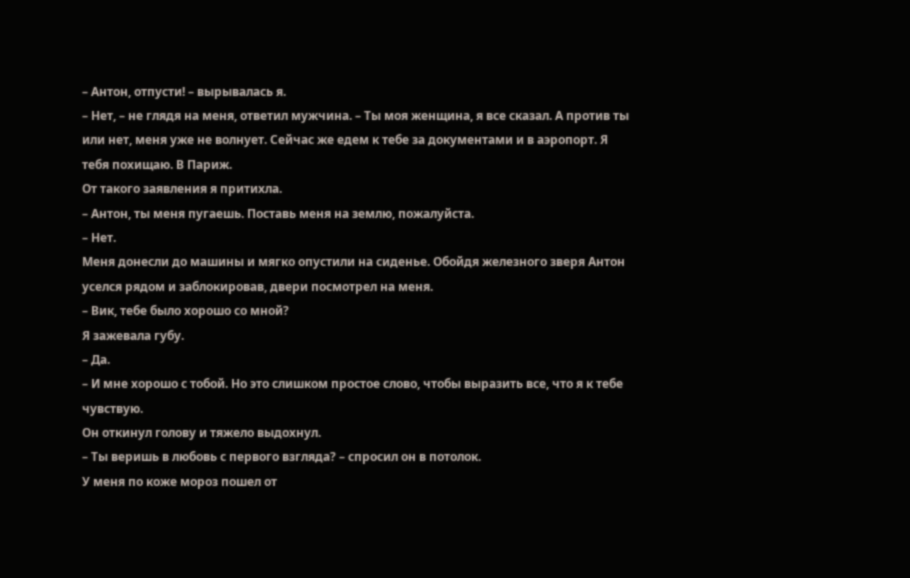– Антон, отпусти! – вырывалась я.
– Нет, – не глядя на меня, ответил мужчина. – Ты моя женщина, я все сказал. А против ты или нет, меня уже не волнует. Сейчас же едем к тебе за документами и в аэропорт. Я тебя похищаю. В Париж.
От такого заявления я притихла.
– Антон, ты меня пугаешь. Поставь меня на землю, пожалуйста.
– Нет.
Меня донесли до машины и мягко опустили на сиденье. Обойдя железного зверя Антон уселся рядом и заблокировав, двери посмотрел на меня.
– Вик, тебе было хорошо со мной?
Я зажевала губу.
– Да.
– И мне хорошо с тобой. Но это слишком простое слово, чтобы выразить все, что я к тебе чувствую.
Он откинул голову и тяжело выдохнул.
– Ты веришь в любовь с первого взгляда? – спросил он в потолок.
У меня по коже мороз пошел от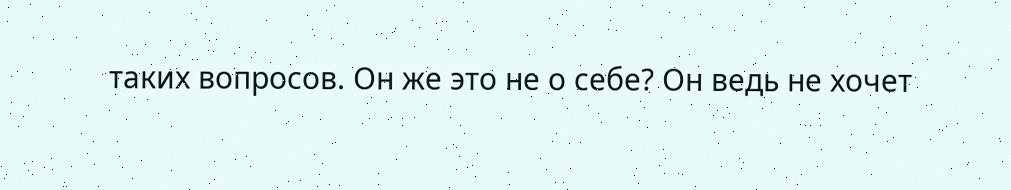таких вопросов. Он же это не о себе? Он ведь не хочет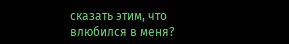сказать этим, что влюбился в меня?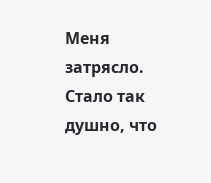Меня затрясло. Стало так душно, что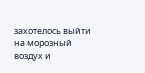захотелось выйти на морозный воздух и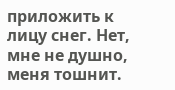приложить к лицу снег. Нет, мне не душно, меня тошнит.